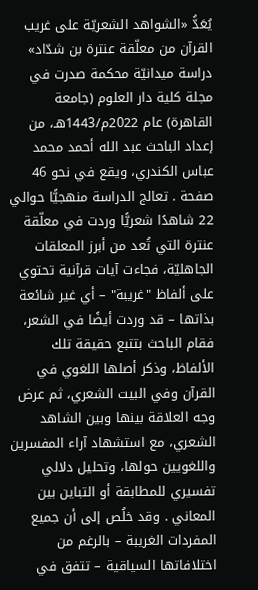يُعَدُّ «الشواهد الشعريّة على غريب القرآن من معلّقة عنترة بن شدّاد» دراسة ميدانيّة محكمة صدرت في مجلة كلية دار العلوم (جامعة القاهرة) عام 2022م/1443هـ، من إعداد الباحث عبد الله أحمد محمد عباس الكندري، ويقع في نحو 46 صفحة . تعالج الدراسة منهجيًّا حوالي 22 شاهدًا شعريًّا وردت في معلّقة عنترة التي تُعد من أبرز المعلقات الجاهليّة، فجاءت آيات قرآنية تحتوي على ألفاظ "غريبة" – أي غير شائعة بذاتها – قد وردت أيضًا في الشعر، فقام الباحث بتتبع حقيقة تلك الألفاظ، وذكر أصلها اللغوي في القرآن وفي البيت الشعري، ثم عرض وجه العلاقة بينها وبين الشاهد الشعري، مع استشهاد آراء المفسرين واللغويين حولها، وتحليل دلالي تفسيري للمطابقة أو التباين بين المعاني . وقد خلُص إلى أن جميع المفردات الغريبة – بالرغم من اختلافاتها السياقية – تتفق في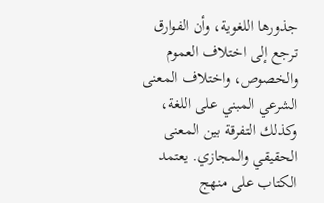جذورها اللغوية، وأن الفوارق ترجع إلى اختلاف العموم والخصوص، واختلاف المعنى الشرعي المبني على اللغة، وكذلك التفرقة بين المعنى الحقيقي والمجازي. يعتمد الكتاب على منهج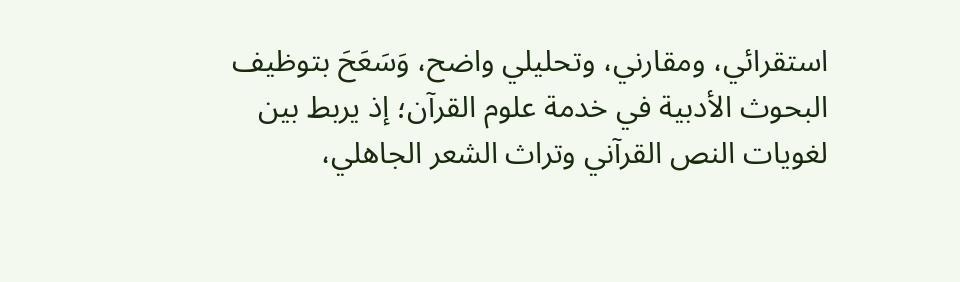استقرائي، ومقارني، وتحليلي واضح، وَسَعَحَ بتوظيف البحوث الأدبية في خدمة علوم القرآن؛ إذ يربط بين لغويات النص القرآني وتراث الشعر الجاهلي،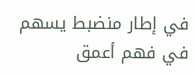في إطار منضبط يسهم في فهم أعمق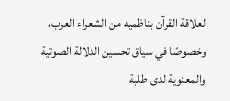لعلاقة القرآن بناظميه من الشعراء العرب، وخصوصًا في سياق تحسين الدلالة الصوتية والمعنوية لدى طلبة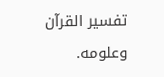تفسير القرآن وعلومه.